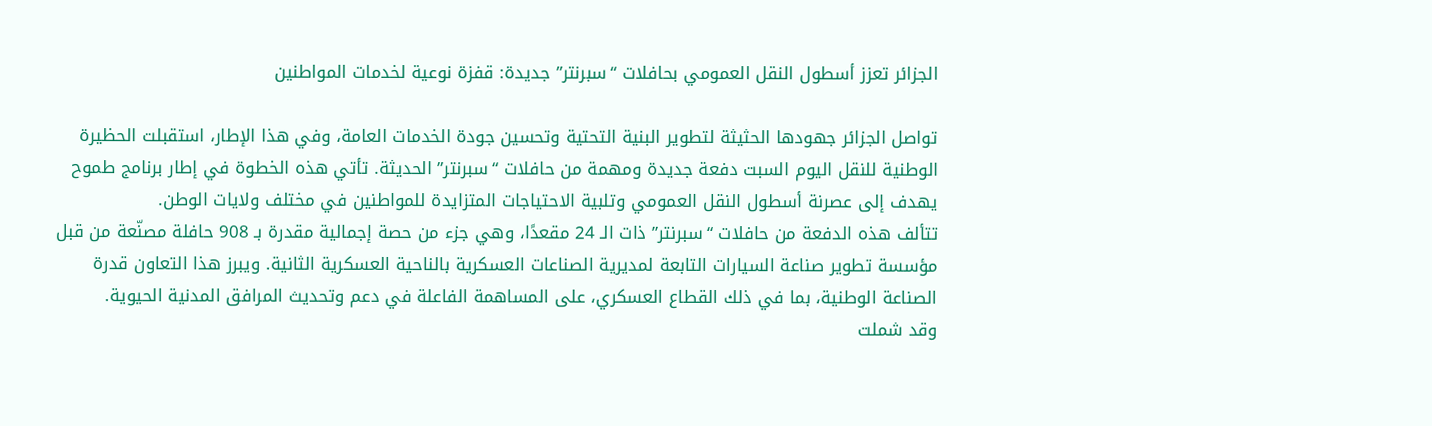الجزائر تعزز أسطول النقل العمومي بحافلات “سبرنتر” جديدة: قفزة نوعية لخدمات المواطنين

تواصل الجزائر جهودها الحثيثة لتطوير البنية التحتية وتحسين جودة الخدمات العامة، وفي هذا الإطار، استقبلت الحظيرة الوطنية للنقل اليوم السبت دفعة جديدة ومهمة من حافلات “سبرنتر” الحديثة. تأتي هذه الخطوة في إطار برنامج طموح يهدف إلى عصرنة أسطول النقل العمومي وتلبية الاحتياجات المتزايدة للمواطنين في مختلف ولايات الوطن.
تتألف هذه الدفعة من حافلات “سبرنتر” ذات الـ 24 مقعدًا، وهي جزء من حصة إجمالية مقدرة بـ 908 حافلة مصنّعة من قبل مؤسسة تطوير صناعة السيارات التابعة لمديرية الصناعات العسكرية بالناحية العسكرية الثانية. ويبرز هذا التعاون قدرة الصناعة الوطنية، بما في ذلك القطاع العسكري، على المساهمة الفاعلة في دعم وتحديث المرافق المدنية الحيوية.
وقد شملت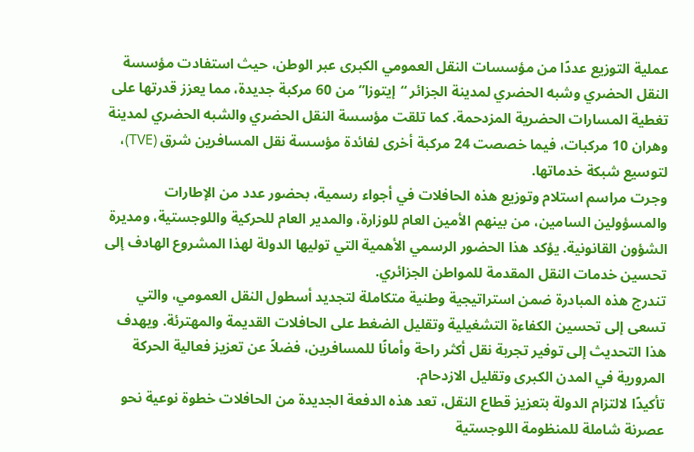عملية التوزيع عددًا من مؤسسات النقل العمومي الكبرى عبر الوطن، حيث استفادت مؤسسة النقل الحضري وشبه الحضري لمدينة الجزائر “إيتوزا” من 60 مركبة جديدة، مما يعزز قدرتها على تغطية المسارات الحضرية المزدحمة. كما تلقت مؤسسة النقل الحضري والشبه الحضري لمدينة وهران 10 مركبات، فيما خصصت 24 مركبة أخرى لفائدة مؤسسة نقل المسافرين شرق (TVE)، لتوسيع شبكة خدماتها.
وجرت مراسم استلام وتوزيع هذه الحافلات في أجواء رسمية، بحضور عدد من الإطارات والمسؤولين السامين، من بينهم الأمين العام للوزارة، والمدير العام للحركية واللوجستية، ومديرة الشؤون القانونية. يؤكد هذا الحضور الرسمي الأهمية التي توليها الدولة لهذا المشروع الهادف إلى تحسين خدمات النقل المقدمة للمواطن الجزائري.
تندرج هذه المبادرة ضمن استراتيجية وطنية متكاملة لتجديد أسطول النقل العمومي، والتي تسعى إلى تحسين الكفاءة التشغيلية وتقليل الضغط على الحافلات القديمة والمهترئة. ويهدف هذا التحديث إلى توفير تجربة نقل أكثر راحة وأمانًا للمسافرين، فضلاً عن تعزيز فعالية الحركة المرورية في المدن الكبرى وتقليل الازدحام.
تأكيدًا لالتزام الدولة بتعزيز قطاع النقل، تعد هذه الدفعة الجديدة من الحافلات خطوة نوعية نحو عصرنة شاملة للمنظومة اللوجستية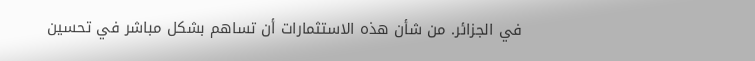في الجزائر. من شأن هذه الاستثمارات أن تساهم بشكل مباشر في تحسين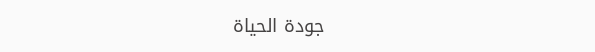جودة الحياة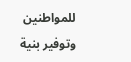للمواطنين وتوفير بنية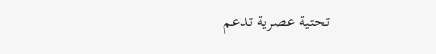تحتية عصرية تدعم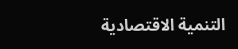التنمية الاقتصادية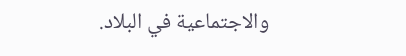والاجتماعية في البلاد.